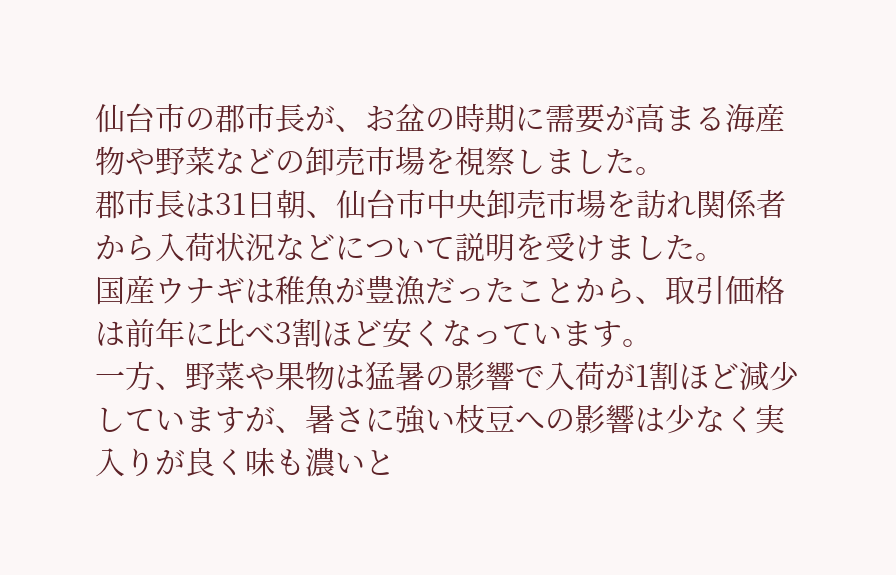仙台市の郡市長が、お盆の時期に需要が高まる海産物や野菜などの卸売市場を視察しました。
郡市長は31日朝、仙台市中央卸売市場を訪れ関係者から入荷状況などについて説明を受けました。
国産ウナギは稚魚が豊漁だったことから、取引価格は前年に比べ3割ほど安くなっています。
一方、野菜や果物は猛暑の影響で入荷が1割ほど減少していますが、暑さに強い枝豆への影響は少なく実入りが良く味も濃いと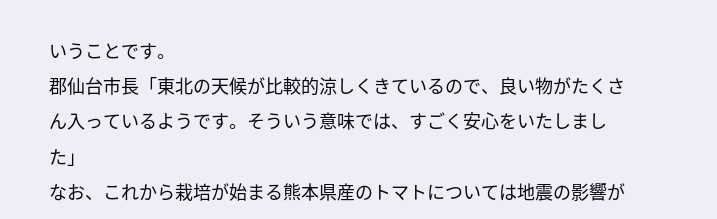いうことです。
郡仙台市長「東北の天候が比較的涼しくきているので、良い物がたくさん入っているようです。そういう意味では、すごく安心をいたしました」
なお、これから栽培が始まる熊本県産のトマトについては地震の影響が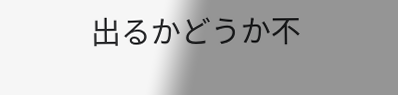出るかどうか不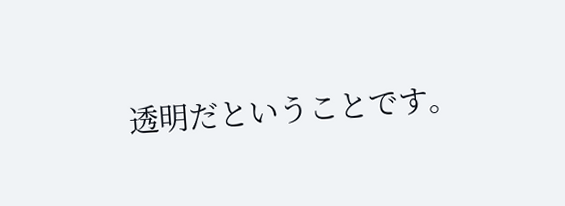透明だということです。